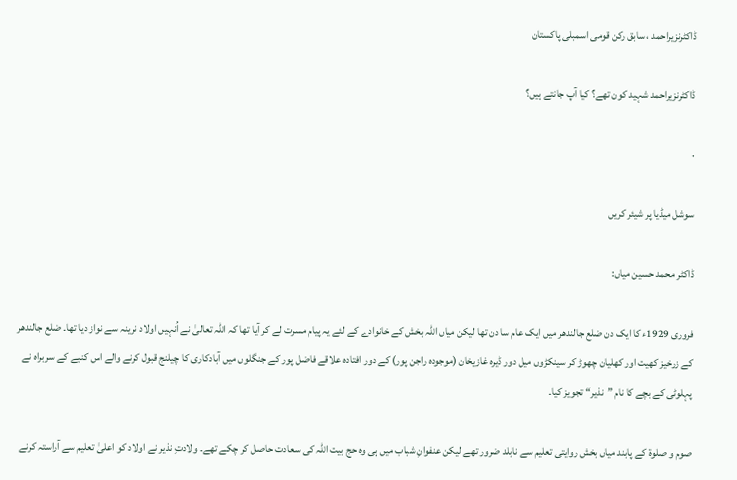ڈاکٹرنزیراحمد ، سابق رکن قومی اسمبلی پاکستان

ڈاکٹرنزیراحمد شہید کون تھے؟ کیا آپ جانتے ہیں؟

·

سوشل میڈیا پر شیئر کریں

ڈاکٹر محمد حسین میاں:

فروری 1929ء کا ایک دن ضلع جالندھر میں ایک عام سا دن تھا لیکن میاں اللہ بخش کے خانوادے کے لئے یہ پیام مسرت لے کر آیا تھا کہ اللہ تعالیٰ نے اُنہیں اولاد نرینہ سے نواز دیا تھا۔ ضلع جالندھر کے زرخیز کھیت اور کھلیان چھوڑ کر سینکڑوں میل دور ڈیرہ غازیخان (موجودہ راجن پور) کے دور افتادہ علاقے فاضل پور کے جنگلوں میں آبادکاری کا چیلنج قبول کرنے والے اس کنبے کے سربراہ نے پہلوٹی کے بچے کا نام ”نذیر“ تجویز کیا۔

صوم و صلوۃ کے پابند میاں بخش روایتی تعلیم سے نابلد ضرور تھے لیکن عنفوانِ شباب میں ہی وہ حج بیت اللہ کی سعادت حاصل کر چکے تھے۔ ولادتِ نذیر نے اولاد کو اعلیٰ تعلیم سے آراستہ کرنے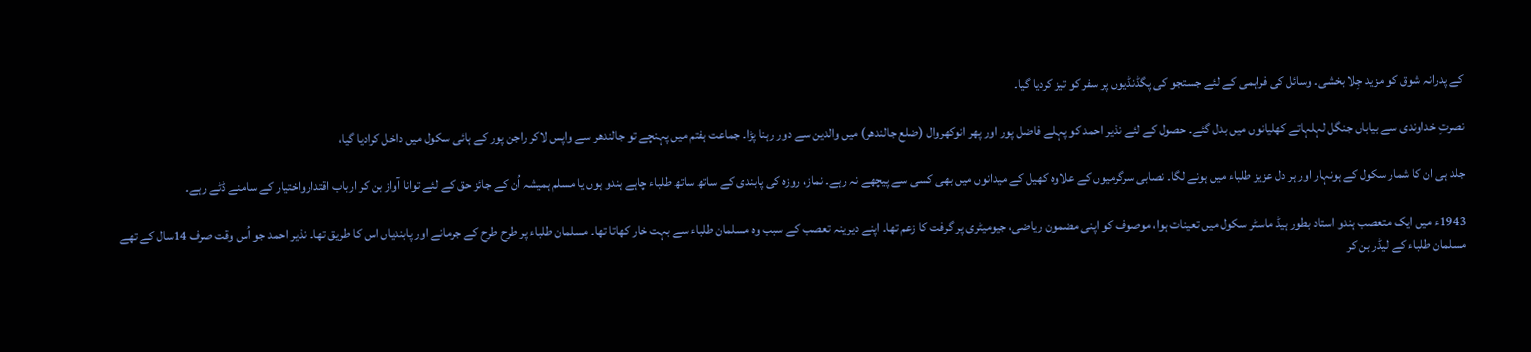کے پدرانہ شوق کو مزید جِلا بخشی۔ وسائل کی فراہمی کے لئے جستجو کی پگڈنڈیوں پر سفر کو تیز کردیا گیا۔

نصرتِ خداوندی سے بیاباں جنگل لہلہاتے کھلیانوں میں بدل گئے۔ حصول کے لئے نذیر احمد کو پہلے فاضل پور اور پھر انوکھروال (ضلع جالندھر) میں والدین سے دور رہنا پڑا۔ جماعت ہفتم میں پہنچے تو جالندھر سے واپس لاکر راجن پور کے ہائی سکول میں داخل کرادیا گیا،

جلد ہی ان کا شمار سکول کے ہونہار اور ہر دل عزیز طلباء میں ہونے لگا۔ نصابی سرگرمیوں کے علاوہ کھیل کے میدانوں میں بھی کسی سے پیچھے نہ رہے۔ نماز، روزہ کی پابندی کے ساتھ ساتھ طلباء چاہے ہندو ہوں یا مسلم ہمیشہ اُن کے جائز حق کے لئے توانا آواز بن کر ارباب اقتدارواختیار کے سامنے ڈٹے رہے۔

1943ء میں ایک متعصب ہندو استاد بطور ہیڈ ماسٹر سکول میں تعینات ہوا، موصوف کو اپنی مضمون ریاضی، جیومیٹری پر گرفت کا زعم تھا۔ اپنے دیرینہ تعصب کے سبب وہ مسلمان طلباء سے بہت خار کھاتا تھا۔ مسلمان طلباء پر طرح طرح کے جرمانے اور پابندیاں اس کا طریق تھا۔ نذیر احمد جو اُس وقت صرف 14سال کے تھے مسلمان طلباء کے لیڈر بن کر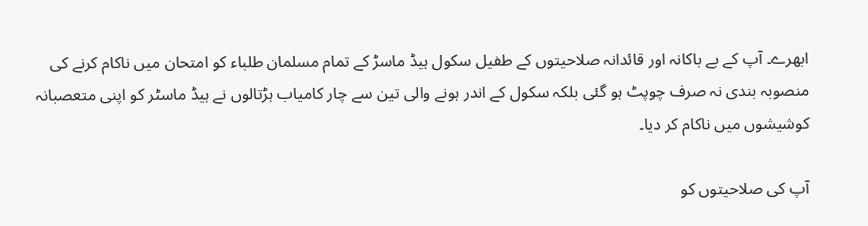ابھرے۔ آپ کے بے باکانہ اور قائدانہ صلاحیتوں کے طفیل سکول ہیڈ ماسڑ کے تمام مسلمان طلباء کو امتحان میں ناکام کرنے کی منصوبہ بندی نہ صرف چوپٹ ہو گئی بلکہ سکول کے اندر ہونے والی تین سے چار کامیاب ہڑتالوں نے ہیڈ ماسٹر کو اپنی متعصبانہ کوشیشوں میں ناکام کر دیا۔

آپ کی صلاحیتوں کو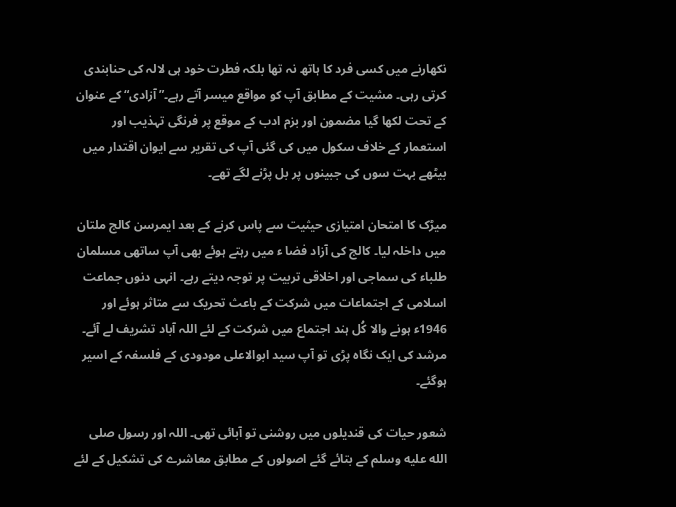نکھارنے میں کسی فرد کا ہاتھ نہ تھا بلکہ فطرت خود ہی لالہ کی حنابندی کرتی رہی۔ مشیت کے مطابق آپ کو مواقع میسر آتے رہے۔”آزادی“ کے عنوان کے تحت لکھا گیا مضمون اور بزم ادب کے موقع پر فرنگی تہذیب اور استعمار کے خلاف سکول میں کی گئی آپ کی تقریر سے ایوان اقتدار میں بیٹھے بہت سوں کی جبینوں پر بل پڑنے لگے تھے۔

میڑک کا امتحان امتیازی حیثیت سے پاس کرنے کے بعد ایمرسن کالج ملتان میں داخلہ لیا۔ کالج کی آزاد فضا ء میں رہتے ہوئے بھی آپ ساتھی مسلمان طلباء کی سماجی اور اخلاقی تربیت پر توجہ دیتے رہے۔ انہی دنوں جماعت اسلامی کے اجتماعات میں شرکت کے باعث تحریک سے متاثر ہوئے اور 1946ء ہونے والا کُل ہند اجتماع میں شرکت کے لئے اللہ آباد تشریف لے آئے۔ مرشد کی ایک نگاہ پڑی تو آپ سید ابوالاعلی مودودی کے فلسفہ کے اسیر ہوگئے۔

شعور حیات کی قندیلوں میں روشنی تو آبائی تھی۔ اللہ اور رسول صلى الله عليه وسلم کے بتائے گئے اصولوں کے مطابق معاشرے کی تشکیل کے لئے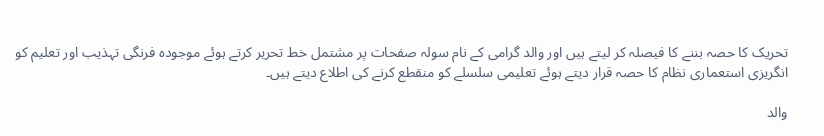تحریک کا حصہ بننے کا فیصلہ کر لیتے ہیں اور والد گرامی کے نام سولہ صفحات پر مشتمل خط تحریر کرتے ہوئے موجودہ فرنگی تہذیب اور تعلیم کو انگریزی استعماری نظام کا حصہ قرار دیتے ہوئے تعلیمی سلسلے کو منقطع کرنے کی اطلاع دیتے ہیں۔

والد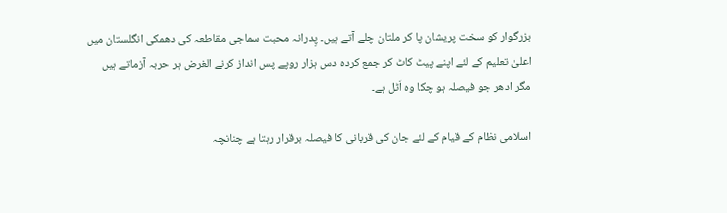بزرگوار کو سخت پریشان پا کر ملتان چلے آتے ہیں۔ پِدرانہ محبت سماجی مقاطعہ کی دھمکی انگلستان میں اعلیٰ تعلیم کے لئے اپنے پیٹ کاٹ کر جمع کردہ دس ہزار روپے پس انداز کرنے الغرض ہر حربہ آزماتے ہیں مگر ادھر جو فیصلہ ہو چکا وہ اَٹل ہے۔

اسلامی نظام کے قیام کے لئے جان کی قربانی کا فیصلہ برقرار رہتا ہے چنانچہ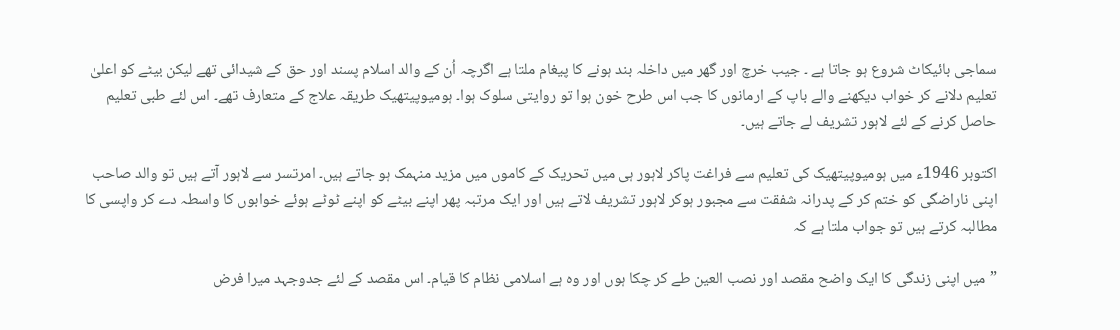سماجی بائیکاٹ شروع ہو جاتا ہے ۔ جیب خرچ اور گھر میں داخلہ بند ہونے کا پیغام ملتا ہے اگرچہ اُن کے والد اسلام پسند اور حق کے شیدائی تھے لیکن بیٹے کو اعلیٰ تعلیم دلانے کر خواب دیکھنے والے باپ کے ارمانوں کا جب اس طرح خون ہوا تو روایتی سلوک ہوا۔ ہومیوپیتھیک طریقہ علاج کے متعارف تھے۔ اس لئے طبی تعلیم حاصل کرنے کے لئے لاہور تشریف لے جاتے ہیں۔

اکتوبر 1946ء میں ہومیوپیتھیک کی تعلیم سے فراغت پاکر لاہور ہی میں تحریک کے کاموں میں مزید منہمک ہو جاتے ہیں۔ امرتسر سے لاہور آتے ہیں تو والد صاحب اپنی ناراضگی کو ختم کر کے پدرانہ شفقت سے مجبور ہوکر لاہور تشریف لاتے ہیں اور ایک مرتبہ پھر اپنے بیٹے کو اپنے ٹوٹے ہوئے خوابوں کا واسطہ دے کر واپسی کا مطالبہ کرتے ہیں تو جواب ملتا ہے کہ

”میں اپنی زندگی کا ایک واضح مقصد اور نصب العین طے کر چکا ہوں اور وہ ہے اسلامی نظام کا قیام۔ اس مقصد کے لئے جدوجہد میرا فرض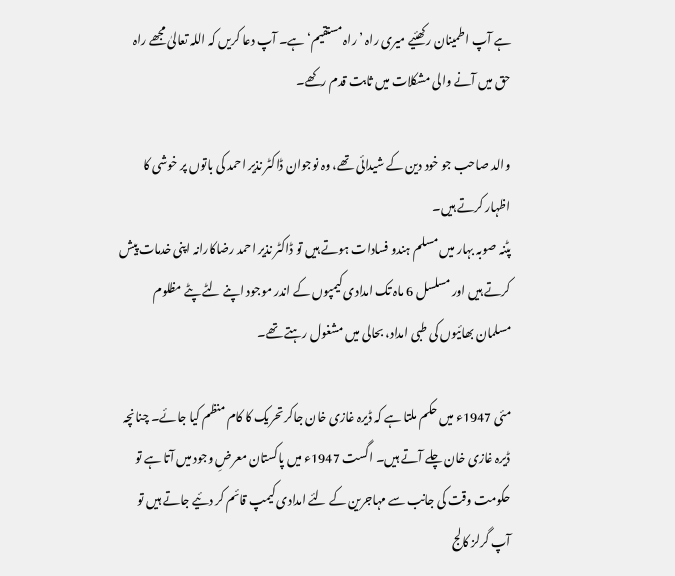ہے آپ اطمینان رکھئیے میری راہ ’راہ مستقیم‘ ہے۔ آپ دعا کریں کہ اللہ تعالیٰ مجھے راہ حق میں آنے والی مشکلات میں ثابت قدم رکھے۔

والد صاحب جو خود دین کے شیدائی تھے، وہ نوجوان ڈاکٹر نذیر احمد کی باتوں پر خوشی کا اظہار کرتے ہیں۔
پٹنہ صوبہ بہار میں مسلم ہندو فسادات ہوتے ہیں تو ڈاکٹر نذیر احمد رضاکارانہ اپنی خدمات پیش کرتے ہیں اور مسلسل 6 ماہ تک امدادی کیمپوں کے اندر موجود اپنے لٹے پٹے مظلوم مسلمان بھائیوں کی طبی امداد، بحالی میں مشغول رہتے تھے۔

مئی 1947ء میں حکم ملتا ہے کہ ڈیرہ غازی خان جاکر تحریک کا کام منظم کیا جائے۔ چنانچہ ڈیرہ غازی خان چلے آتے ہیں۔ اگست 1947ء میں پاکستان معرضِ وجود میں آتا ہے تو حکومت وقت کی جانب سے مہاجرین کے لئے امدادی کیمپ قائم کر دئیے جاتے ہیں تو آپ گرلز کالج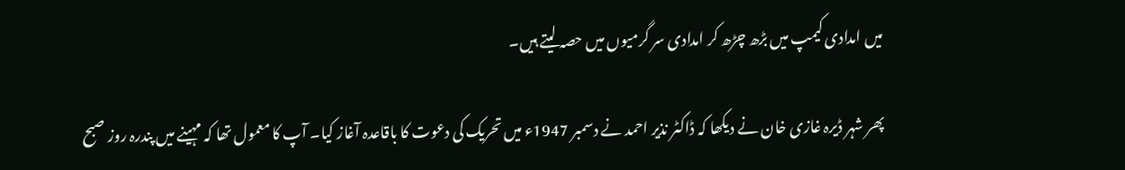میں امدادی کیمپ میں بڑھ چڑھ کر امدادی سر گرمیوں میں حصہ لیتے ہیں۔

پھر شہر ڈیرہ غازی خان نے دیکھا کہ ڈاکٹر نذیر احمد نے دسمبر 1947ء میں تحریک کی دعوت کا باقاعدہ آغاز کیا۔ آپ کا معمول تھا کہ مہینے میں پندرہ روز صبح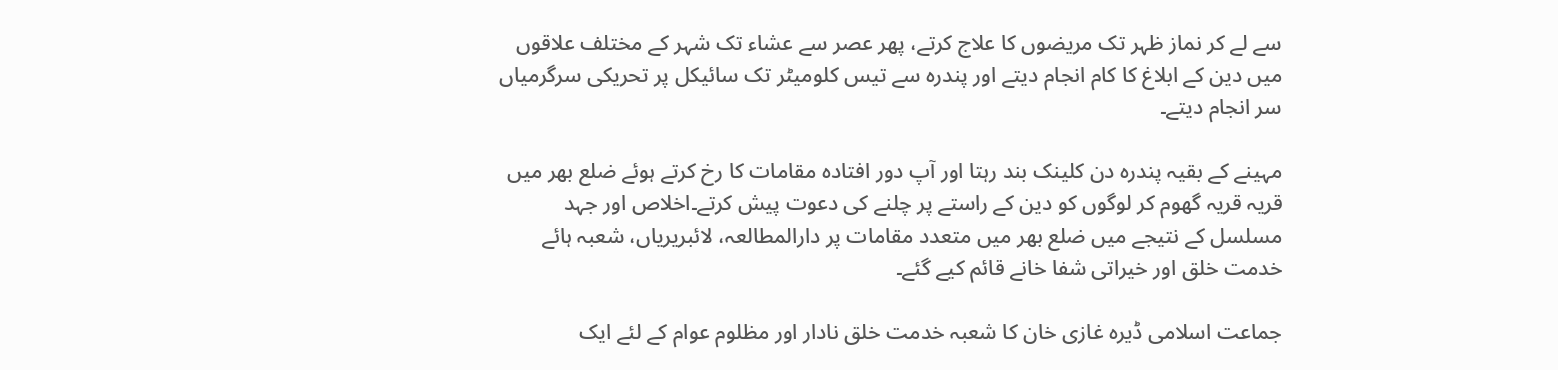سے لے کر نماز ظہر تک مریضوں کا علاج کرتے، پھر عصر سے عشاء تک شہر کے مختلف علاقوں میں دین کے ابلاغ کا کام انجام دیتے اور پندرہ سے تیس کلومیٹر تک سائیکل پر تحریکی سرگرمیاں سر انجام دیتے۔

مہینے کے بقیہ پندرہ دن کلینک بند رہتا اور آپ دور افتادہ مقامات کا رخ کرتے ہوئے ضلع بھر میں قریہ قریہ گھوم کر لوگوں کو دین کے راستے پر چلنے کی دعوت پیش کرتے۔اخلاص اور جہد مسلسل کے نتیجے میں ضلع بھر میں متعدد مقامات پر دارالمطالعہ، لائبریریاں، شعبہ ہائے خدمت خلق اور خیراتی شفا خانے قائم کیے گئے۔

جماعت اسلامی ڈیرہ غازی خان کا شعبہ خدمت خلق نادار اور مظلوم عوام کے لئے ایک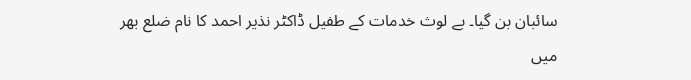سائبان بن گیا۔ بے لوث خدمات کے طفیل ڈاکٹر نذیر احمد کا نام ضلع بھر میں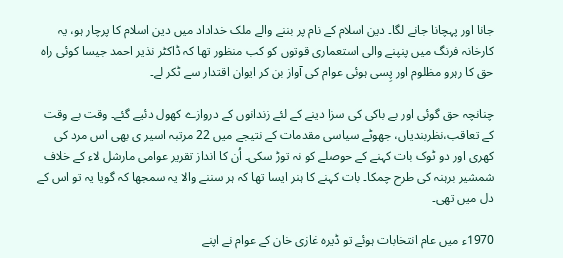جانا اور پہچانا جانے لگا۔ دین اسلام کے نام پر بننے والے ملک خداداد میں دین اسلام کا پرچار ہو، یہ کارخانہ فرنگ میں پنپنے والی استعماری قوتوں کو کب منظور تھا کہ ڈاکٹر نذیر احمد جیسا کوئی راہ حق کا رہرو مظلوم اور پِسی ہوئی عوام کی آواز بن کر ایوان اقتدار سے ٹکر لے۔

چنانچہ حق گوئی اور بے باکی کی سزا دینے کے لئے زندانوں کے دروازے کھول دئیے گئے۔ وقت بے وقت کے تعاقب،نظربندیاں، جھوٹے سیاسی مقدمات کے نتیجے میں 22 مرتبہ اسیر ی بھی اس مرد کی کھری اور دو ٹوک بات کہنے کے حوصلے کو نہ توڑ سکی۔ اُن کا انداز تقریر عوامی مارشل لاء کے خلاف شمشیر برہنہ کی طرح چمکا۔ بات کہنے کا ہنر ایسا تھا کہ ہر سننے والا یہ سمجھا کہ گویا یہ تو اس کے دل میں تھی۔

1970ء میں عام انتخابات ہوئے تو ڈیرہ غازی خان کے عوام نے اپنے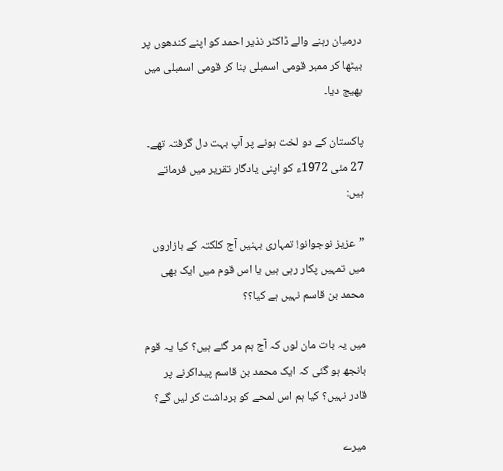درمیان رہنے والے ڈاکٹر نذیر احمد کو اپنے کندھوں پر بیٹھا کر ممبر قومی اسمبلی بنا کر قومی اسمبلی میں بھیج دیا۔

پاکستان کے دو لخت ہونے پر آپ بہت دل گرفتہ تھے۔ 27 مئی 1972ء کو اپنی یادگار تقریر میں فرماتے ہیں:

”عزیز نوجوانو! تمہاری بہنیں آج کلکتہ کے بازاروں میں تمہیں پکار رہی ہیں یا اس قوم میں ایک بھی محمد بن قاسم نہیں ہے کیا؟؟

میں یہ بات مان لوں کہ آج ہم مر گئے ہیں؟ کیا یہ قوم بانجھ ہو گئی کہ ایک محمد بن قاسم پیداکرنے پر قادر نہیں؟ کیا ہم اس لمحے کو برداشت کر لیں گے؟

میرے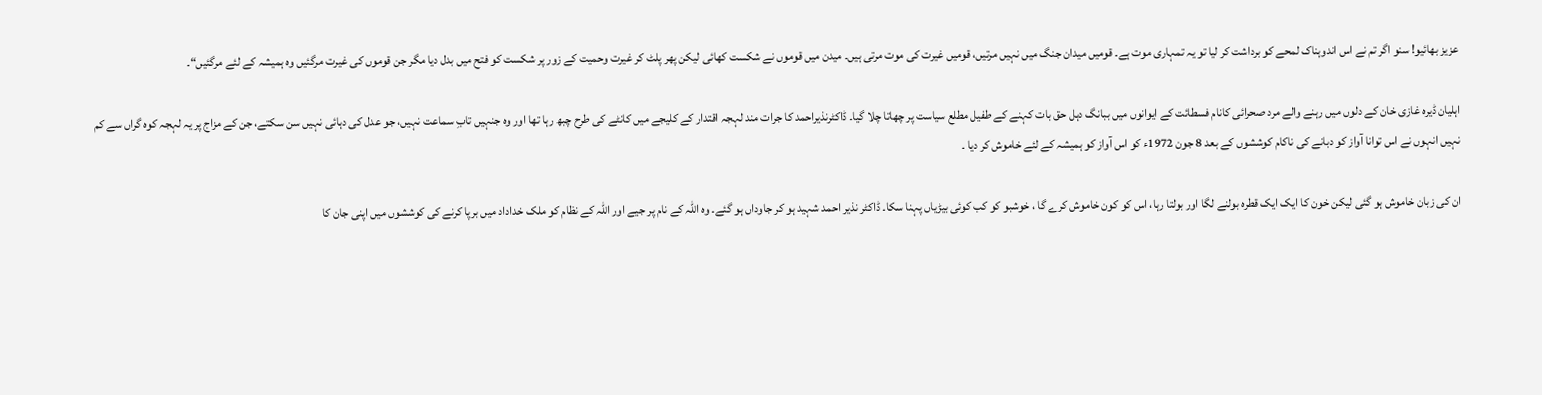عزیز بھائیو! سنو اگر تم نے اس اندوہناک لمحے کو برداشت کر لیا تو یہ تمہاری موت ہے۔ قومیں میدان جنگ میں نہیں مرتیں، قومیں غیرت کی موت مرتی ہیں۔ میدن میں قوموں نے شکست کھائی لیکن پھر پلٹ کر غیرت وحمیت کے زور پر شکست کو فتح میں بدل دیا مگر جن قوموں کی غیرت مرگئیں وہ ہمیشہ کے لئے مرگئیں“۔

اہلیان ڈیرہ غازی خان کے دلوں میں رہنے والے مرد صحرائی کانام فسطائت کے ایوانوں میں ببانگ دہل حق بات کہنے کے طفیل مطلع سیاست پر چھاتا چلا گیا۔ ڈاکٹرنذیراحمد کا جرات مند لہجہ اقتدار کے کلیجے میں کانٹے کی طرح چبھ رہا تھا اور وہ جنہیں تابِ سماعت نہیں، جو عدل کی دہائی نہیں سن سکتے، جن کے مزاج پر یہ لہجہ کوہ گراں سے کم نہیں انہوں نے اس توانا آواز کو دبانے کی ناکام کوششوں کے بعد 8 جون 1972ء کو اس آواز کو ہمیشہ کے لئے خاموش کر دیا ۔

ان کی زبان خاموش ہو گئی لیکن خون کا ایک ایک قطرہ بولنے لگا اور بولتا رہا، اس کو کون خاموش کرے گا ، خوشبو کو کب کوئی بیڑیاں پہنا سکا۔ ڈاکٹر نذیر احمد شہید ہو کر جاوداں ہو گئے۔ وہ اللہ کے نام پر جیے اور اللہ کے نظام کو ملک خداداد میں برپا کرنے کی کوششوں میں اپنی جان کا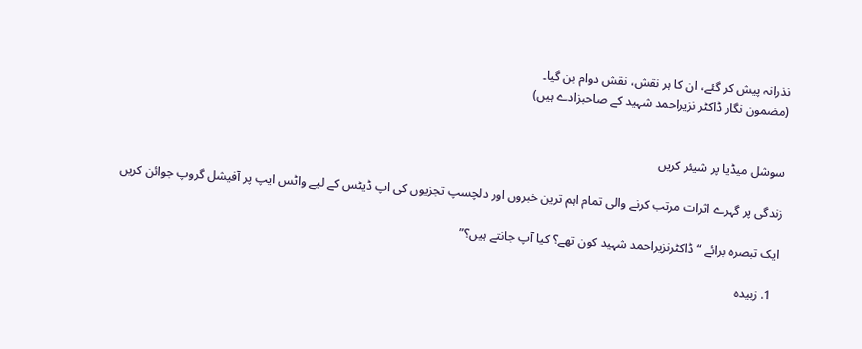نذرانہ پیش کر گئے، ان کا ہر نقش، نقش دوام بن گیا۔
(مضمون نگار ڈاکٹر نزیراحمد شہید کے صاحبزادے ہیں)


سوشل میڈیا پر شیئر کریں

زندگی پر گہرے اثرات مرتب کرنے والی تمام اہم ترین خبروں اور دلچسپ تجزیوں کی اپ ڈیٹس کے لیے واٹس ایپ پر آفیشل گروپ جوائن کریں

ایک تبصرہ برائے “ڈاکٹرنزیراحمد شہید کون تھے؟ کیا آپ جانتے ہیں؟”

  1. زبیدہ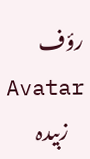رؤف Avatar
    زبیدہ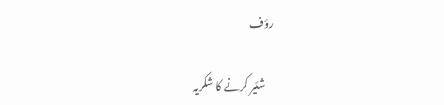رؤف

    شئیر کرنے کا شکریہ